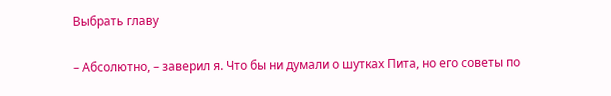Выбрать главу

– Абсолютно, – заверил я. Что бы ни думали о шутках Пита, но его советы по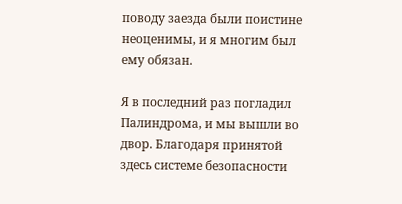поводу заезда были поистине неоценимы, и я многим был ему обязан.

Я в последний раз погладил Палиндрома, и мы вышли во двор. Благодаря принятой здесь системе безопасности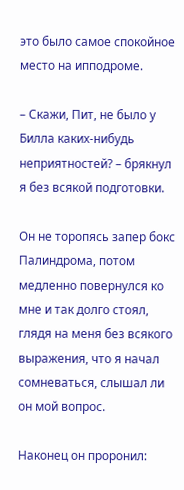это было самое спокойное место на ипподроме.

– Скажи, Пит, не было у Билла каких-нибудь неприятностей? – брякнул я без всякой подготовки.

Он не торопясь запер бокс Палиндрома, потом медленно повернулся ко мне и так долго стоял, глядя на меня без всякого выражения, что я начал сомневаться, слышал ли он мой вопрос.

Наконец он проронил: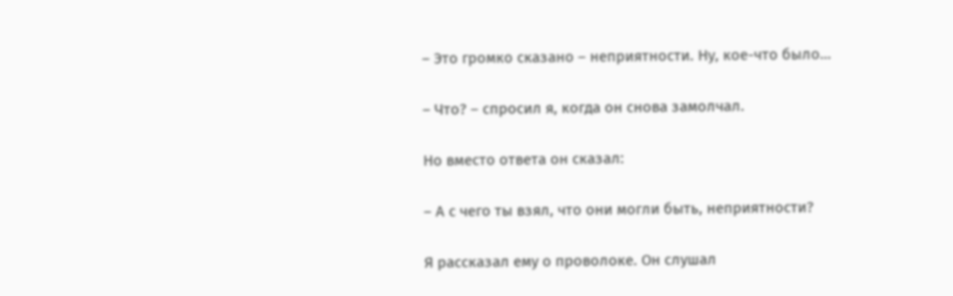– Это громко сказано – неприятности. Ну, кое-что было…

– Что? – спросил я, когда он снова замолчал.

Но вместо ответа он сказал:

– А с чего ты взял, что они могли быть, неприятности?

Я рассказал ему о проволоке. Он слушал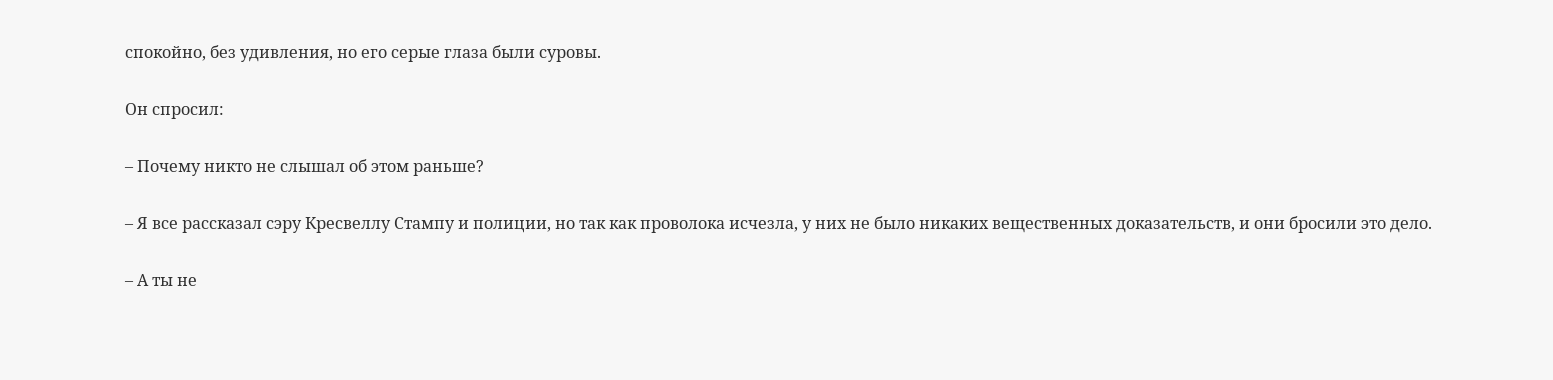спокойно, без удивления, но его серые глаза были суровы.

Он спросил:

– Почему никто не слышал об этом раньше?

– Я все рассказал сэру Кресвеллу Стампу и полиции, но так как проволока исчезла, у них не было никаких вещественных доказательств, и они бросили это дело.

– А ты не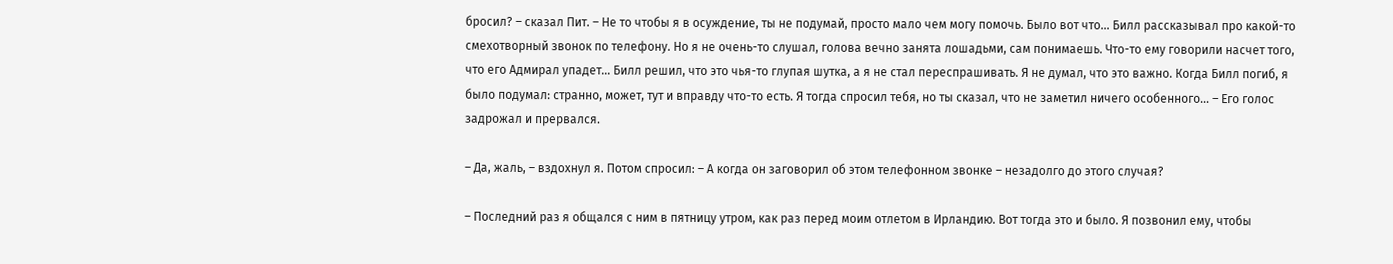бросил? – сказал Пит. – Не то чтобы я в осуждение, ты не подумай, просто мало чем могу помочь. Было вот что… Билл рассказывал про какой-то смехотворный звонок по телефону. Но я не очень-то слушал, голова вечно занята лошадьми, сам понимаешь. Что-то ему говорили насчет того, что его Адмирал упадет… Билл решил, что это чья-то глупая шутка, а я не стал переспрашивать. Я не думал, что это важно. Когда Билл погиб, я было подумал: странно, может, тут и вправду что-то есть. Я тогда спросил тебя, но ты сказал, что не заметил ничего особенного… – Его голос задрожал и прервался.

– Да, жаль, – вздохнул я. Потом спросил: – А когда он заговорил об этом телефонном звонке – незадолго до этого случая?

– Последний раз я общался с ним в пятницу утром, как раз перед моим отлетом в Ирландию. Вот тогда это и было. Я позвонил ему, чтобы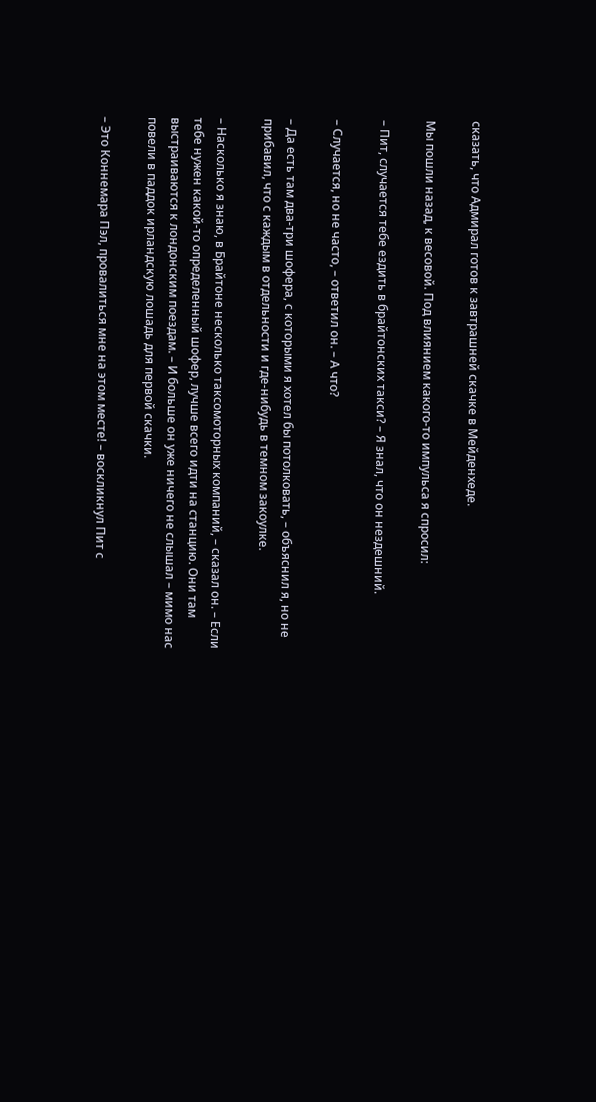сказать, что Адмирал готов к завтрашней скачке в Мейденхеде.

Мы пошли назад, к весовой. Под влиянием какого-то импульса я спросил:

– Пит, случается тебе ездить в брайтонских такси? – Я знал, что он нездешний.

– Случается, но не часто, – ответил он. – А что?

– Да есть там два-три шофера, с которыми я хотел бы потолковать, – объяснил я, но не прибавил, что с каждым в отдельности и где-нибудь в темном закоулке.

– Насколько я знаю, в Брайтоне несколько таксомоторных компаний, – сказал он. – Если тебе нужен какой-то определенный шофер, лучше всего идти на станцию. Они там выстраиваются к лондонским поездам. – И больше он уже ничего не слышал – мимо нас повели в паддок ирландскую лошадь для первой скачки.

– Это Коннемара Пэл, провалиться мне на этом месте! – воскликнул Пит с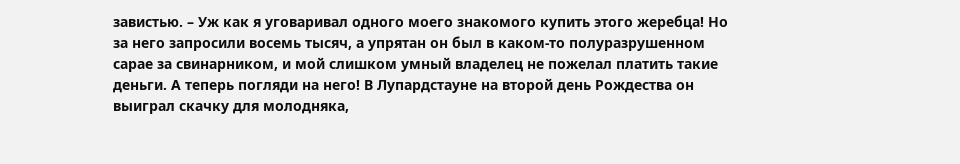завистью. – Уж как я уговаривал одного моего знакомого купить этого жеребца! Но за него запросили восемь тысяч, а упрятан он был в каком-то полуразрушенном сарае за свинарником, и мой слишком умный владелец не пожелал платить такие деньги. А теперь погляди на него! В Лупардстауне на второй день Рождества он выиграл скачку для молодняка,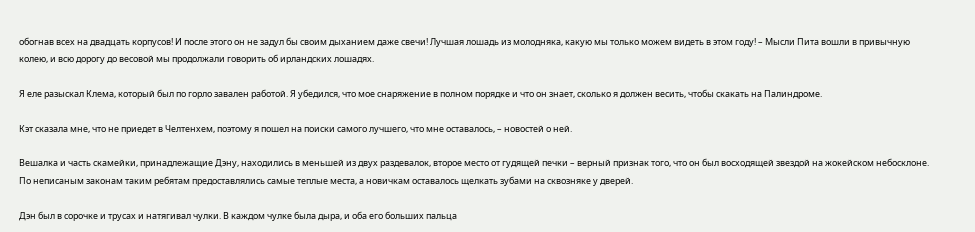обогнав всех на двадцать корпусов! И после этого он не задул бы своим дыханием даже свечи! Лучшая лошадь из молодняка, какую мы только можем видеть в этом году! – Мысли Пита вошли в привычную колею, и всю дорогу до весовой мы продолжали говорить об ирландских лошадях.

Я еле разыскал Клема, который был по горло завален работой. Я убедился, что мое снаряжение в полном порядке и что он знает, сколько я должен весить, чтобы скакать на Палиндроме.

Кэт сказала мне, что не приедет в Челтенхем, поэтому я пошел на поиски самого лучшего, что мне оставалось, – новостей о ней.

Вешалка и часть скамейки, принадлежащие Дэну, находились в меньшей из двух раздевалок, второе место от гудящей печки – верный признак того, что он был восходящей звездой на жокейском небосклоне. По неписаным законам таким ребятам предоставлялись самые теплые места, а новичкам оставалось щелкать зубами на сквозняке у дверей.

Дэн был в сорочке и трусах и натягивал чулки. В каждом чулке была дыра, и оба его больших пальца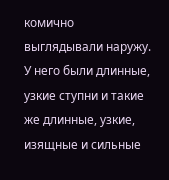комично выглядывали наружу. У него были длинные, узкие ступни и такие же длинные, узкие, изящные и сильные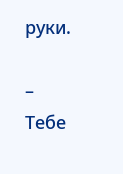руки.

– Тебе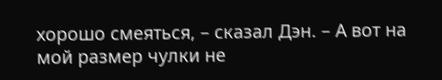хорошо смеяться, – сказал Дэн. – А вот на мой размер чулки не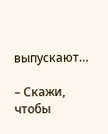выпускают…

– Скажи, чтобы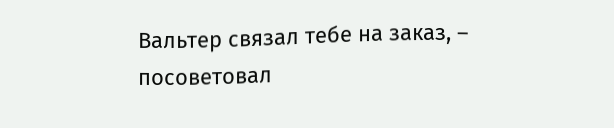Вальтер связал тебе на заказ, – посоветовал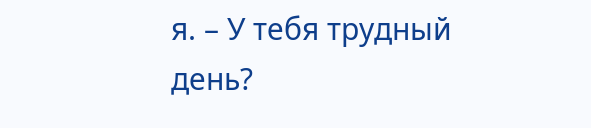я. – У тебя трудный день?